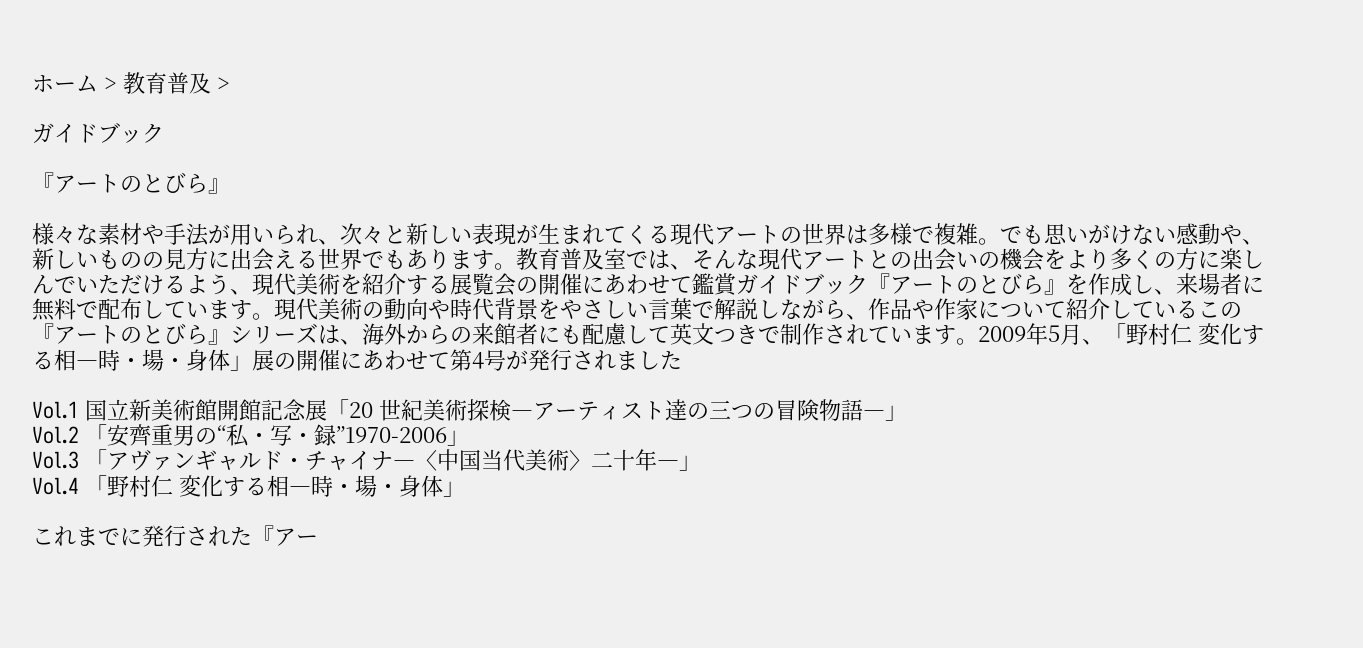ホーム > 教育普及 >

ガイドブック

『アートのとびら』

様々な素材や手法が用いられ、次々と新しい表現が生まれてくる現代アートの世界は多様で複雑。でも思いがけない感動や、新しいものの見方に出会える世界でもあります。教育普及室では、そんな現代アートとの出会いの機会をより多くの方に楽しんでいただけるよう、現代美術を紹介する展覧会の開催にあわせて鑑賞ガイドブック『アートのとびら』を作成し、来場者に無料で配布しています。現代美術の動向や時代背景をやさしい言葉で解説しながら、作品や作家について紹介しているこの『アートのとびら』シリーズは、海外からの来館者にも配慮して英文つきで制作されています。2009年5月、「野村仁 変化する相―時・場・身体」展の開催にあわせて第4号が発行されました

Vol.1 国立新美術館開館記念展「20 世紀美術探検―アーティスト達の三つの冒険物語―」
Vol.2 「安齊重男の“私・写・録”1970-2006」
Vol.3 「アヴァンギャルド・チャイナ―〈中国当代美術〉二十年―」
Vol.4 「野村仁 変化する相―時・場・身体」

これまでに発行された『アー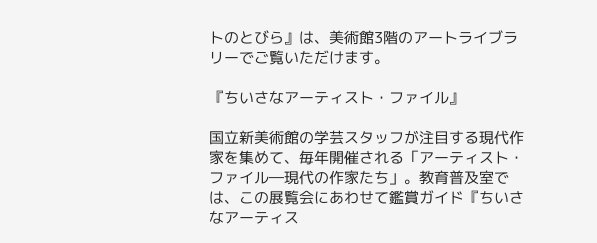トのとびら』は、美術館3階のアートライブラリーでご覧いただけます。

『ちいさなアーティスト・ファイル』

国立新美術館の学芸スタッフが注目する現代作家を集めて、毎年開催される「アーティスト・ファイル―現代の作家たち」。教育普及室では、この展覧会にあわせて鑑賞ガイド『ちいさなアーティス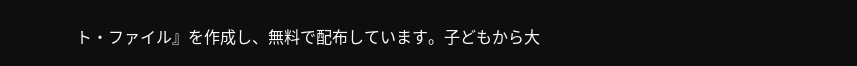ト・ファイル』を作成し、無料で配布しています。子どもから大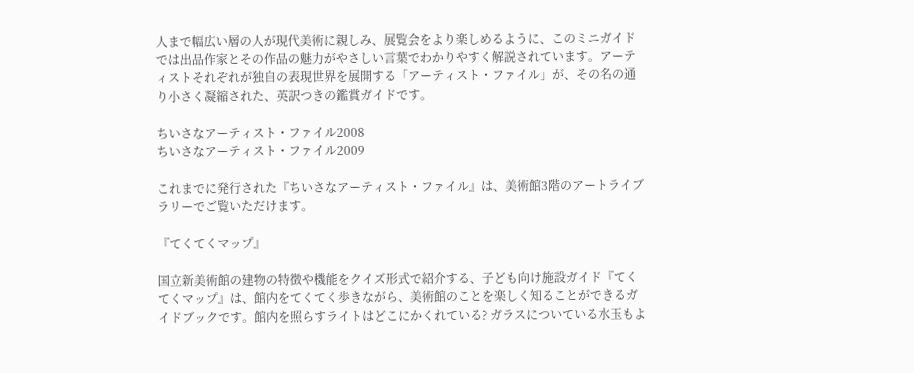人まで幅広い層の人が現代美術に親しみ、展覧会をより楽しめるように、このミニガイドでは出品作家とその作品の魅力がやさしい言葉でわかりやすく解説されています。アーティストそれぞれが独自の表現世界を展開する「アーティスト・ファイル」が、その名の通り小さく凝縮された、英訳つきの鑑賞ガイドです。

ちいさなアーティスト・ファイル2008
ちいさなアーティスト・ファイル2009

これまでに発行された『ちいさなアーティスト・ファイル』は、美術館3階のアートライブラリーでご覧いただけます。

『てくてくマップ』

国立新美術館の建物の特徴や機能をクイズ形式で紹介する、子ども向け施設ガイド『てくてくマップ』は、館内をてくてく歩きながら、美術館のことを楽しく知ることができるガイドブックです。館内を照らすライトはどこにかくれている? ガラスについている水玉もよ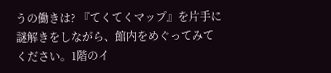うの働きは? 『てくてくマップ』を片手に謎解きをしながら、館内をめぐってみてください。1階のイ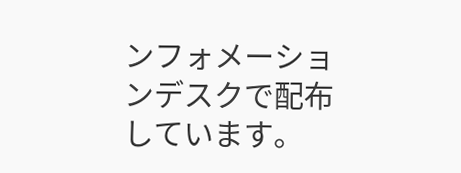ンフォメーションデスクで配布しています。